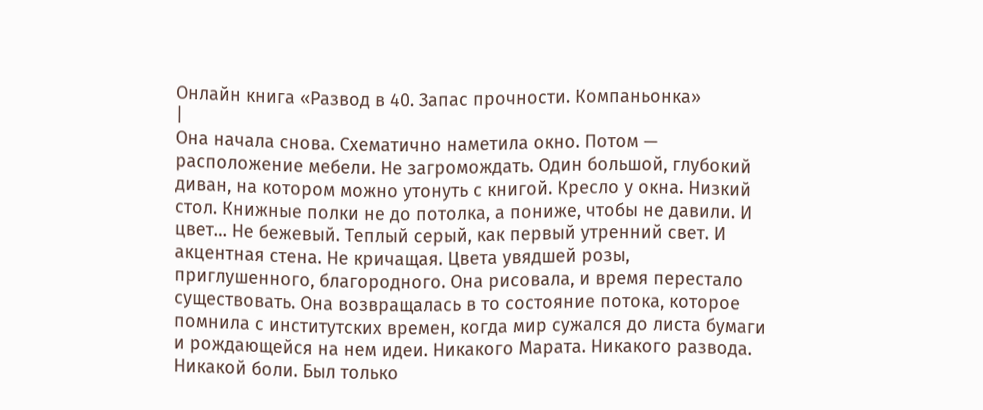Онлайн книга «Развод в 40. Запас прочности. Компаньонка»
|
Она начала снова. Схематично наметила окно. Потом — расположение мебели. Не загромождать. Один большой, глубокий диван, на котором можно утонуть с книгой. Кресло у окна. Низкий стол. Книжные полки не до потолка, а пониже, чтобы не давили. И цвет… Не бежевый. Теплый серый, как первый утренний свет. И акцентная стена. Не кричащая. Цвета увядшей розы, приглушенного, благородного. Она рисовала, и время перестало существовать. Она возвращалась в то состояние потока, которое помнила с институтских времен, когда мир сужался до листа бумаги и рождающейся на нем идеи. Никакого Марата. Никакого развода. Никакой боли. Был только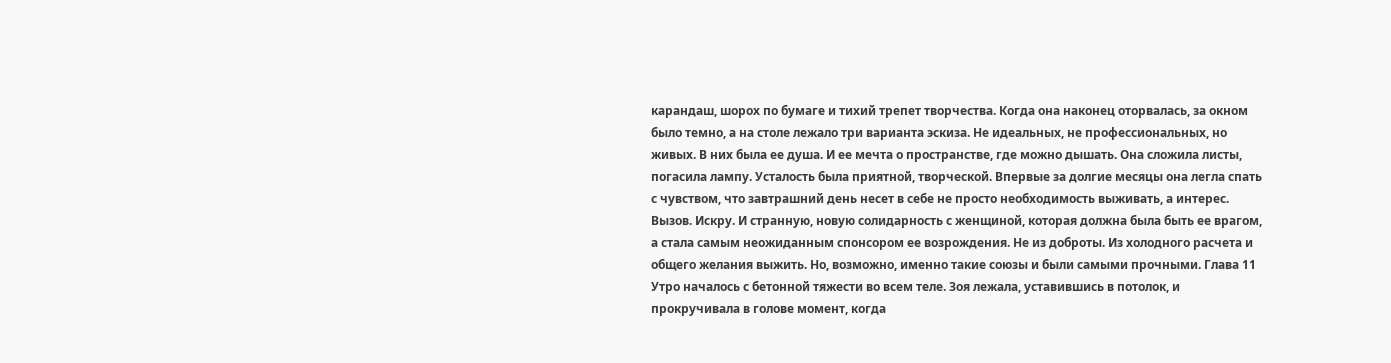карандаш, шорох по бумаге и тихий трепет творчества. Когда она наконец оторвалась, за окном было темно, а на столе лежало три варианта эскиза. Не идеальных, не профессиональных, но живых. В них была ее душа. И ее мечта о пространстве, где можно дышать. Она сложила листы, погасила лампу. Усталость была приятной, творческой. Впервые за долгие месяцы она легла спать с чувством, что завтрашний день несет в себе не просто необходимость выживать, а интерес. Вызов. Искру. И странную, новую солидарность с женщиной, которая должна была быть ее врагом, а стала самым неожиданным спонсором ее возрождения. Не из доброты. Из холодного расчета и общего желания выжить. Но, возможно, именно такие союзы и были самыми прочными. Глава 11 Утро началось с бетонной тяжести во всем теле. Зоя лежала, уставившись в потолок, и прокручивала в голове момент, когда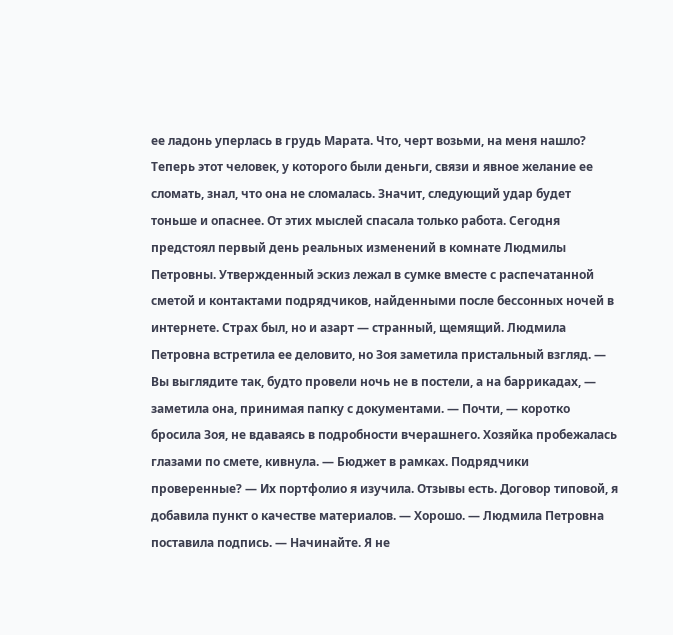ее ладонь уперлась в грудь Марата. Что, черт возьми, на меня нашло? Теперь этот человек, у которого были деньги, связи и явное желание ее сломать, знал, что она не сломалась. Значит, следующий удар будет тоньше и опаснее. От этих мыслей спасала только работа. Сегодня предстоял первый день реальных изменений в комнате Людмилы Петровны. Утвержденный эскиз лежал в сумке вместе с распечатанной сметой и контактами подрядчиков, найденными после бессонных ночей в интернете. Страх был, но и азарт — странный, щемящий. Людмила Петровна встретила ее деловито, но Зоя заметила пристальный взгляд. — Вы выглядите так, будто провели ночь не в постели, а на баррикадах, — заметила она, принимая папку с документами. — Почти, — коротко бросила Зоя, не вдаваясь в подробности вчерашнего. Хозяйка пробежалась глазами по смете, кивнула. — Бюджет в рамках. Подрядчики проверенные? — Их портфолио я изучила. Отзывы есть. Договор типовой, я добавила пункт о качестве материалов. — Хорошо. — Людмила Петровна поставила подпись. — Начинайте. Я не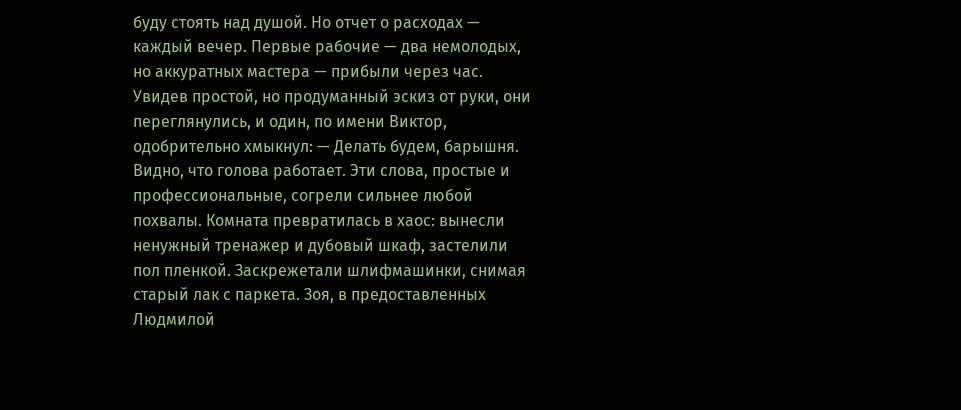буду стоять над душой. Но отчет о расходах — каждый вечер. Первые рабочие — два немолодых, но аккуратных мастера — прибыли через час. Увидев простой, но продуманный эскиз от руки, они переглянулись, и один, по имени Виктор, одобрительно хмыкнул: — Делать будем, барышня. Видно, что голова работает. Эти слова, простые и профессиональные, согрели сильнее любой похвалы. Комната превратилась в хаос: вынесли ненужный тренажер и дубовый шкаф, застелили пол пленкой. Заскрежетали шлифмашинки, снимая старый лак с паркета. Зоя, в предоставленных Людмилой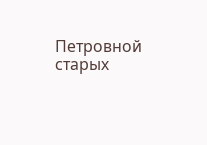Петровной старых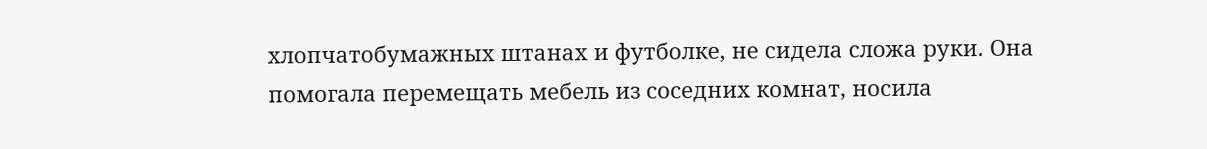хлопчатобумажных штанах и футболке, не сидела сложа руки. Она помогала перемещать мебель из соседних комнат, носила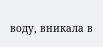воду, вникала в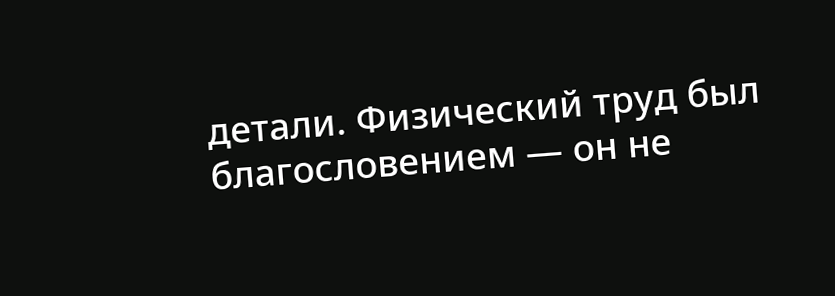детали. Физический труд был благословением — он не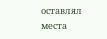оставлял места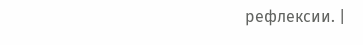рефлексии. |